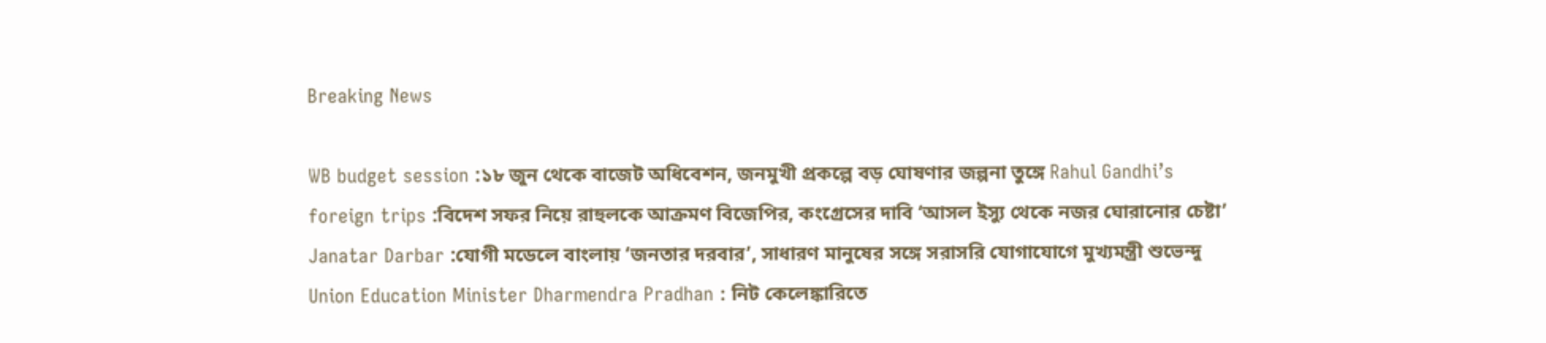Breaking News

WB budget session :১৮ জুন থেকে বাজেট অধিবেশন, জনমুখী প্রকল্পে বড় ঘোষণার জল্পনা তুঙ্গে Rahul Gandhi’s foreign trips :বিদেশ সফর নিয়ে রাহুলকে আক্রমণ বিজেপির, কংগ্রেসের দাবি ‘আসল ইস্যু থেকে নজর ঘোরানোর চেষ্টা’ Janatar Darbar :যোগী মডেলে বাংলায় ‘জনতার দরবার’, সাধারণ মানুষের সঙ্গে সরাসরি যোগাযোগে মুখ্যমন্ত্রী শুভেন্দু Union Education Minister Dharmendra Pradhan : নিট কেলেঙ্কারিতে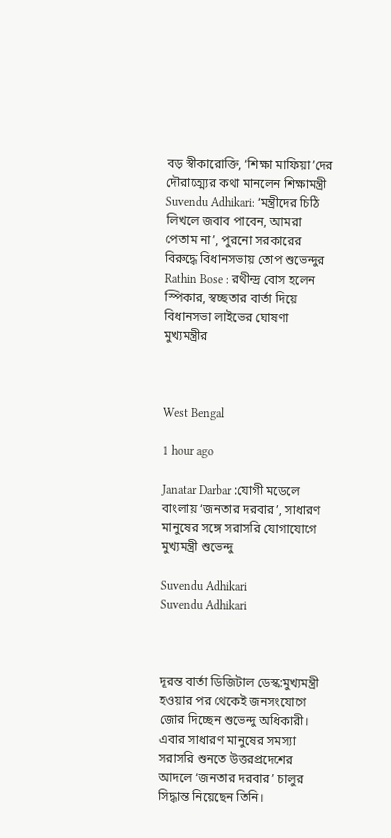বড় স্বীকারোক্তি, ‘শিক্ষা মাফিয়া’দের দৌরাত্ম্যের কথা মানলেন শিক্ষামন্ত্রী Suvendu Adhikari: ‘মন্ত্রীদের চিঠি লিখলে জবাব পাবেন, আমরা পেতাম না’, পুরনো সরকারের বিরুদ্ধে বিধানসভায় তোপ শুভেন্দুর Rathin Bose : রথীন্দ্র বোস হলেন স্পিকার, স্বচ্ছতার বার্তা দিয়ে বিধানসভা লাইভের ঘোষণা মুখ্যমন্ত্রীর



West Bengal

1 hour ago

Janatar Darbar :যোগী মডেলে বাংলায় ‘জনতার দরবার’, সাধারণ মানুষের সঙ্গে সরাসরি যোগাযোগে মুখ্যমন্ত্রী শুভেন্দু

Suvendu Adhikari
Suvendu Adhikari



দূরন্ত বার্তা ডিজিটাল ডেস্ক:মুখ্যমন্ত্রী হওয়ার পর থেকেই জনসংযোগে জোর দিচ্ছেন শুভেন্দু অধিকারী। এবার সাধারণ মানুষের সমস্যা সরাসরি শুনতে উত্তরপ্রদেশের আদলে ‘জনতার দরবার’ চালুর সিদ্ধান্ত নিয়েছেন তিনি।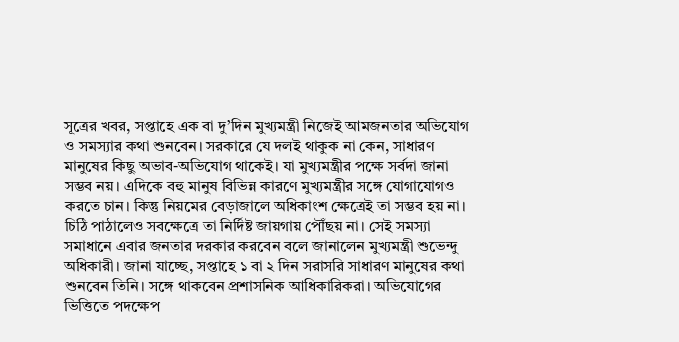সূত্রের খবর, সপ্তাহে এক বা দু’দিন মুখ্যমন্ত্রী নিজেই আমজনতার অভিযোগ ও সমস্যার কথা শুনবেন। সরকারে যে দলই থাকুক না কেন, সাধারণ মানুষের কিছু অভাব-অভিযোগ থাকেই। যা মুখ্যমন্ত্রীর পক্ষে সর্বদা জানা সম্ভব নয়। এদিকে বহু মানুষ বিভিন্ন কারণে মুখ্যমন্ত্রীর সঙ্গে যোগাযোগও করতে চান। কিন্তু নিয়মের বেড়াজালে অধিকাংশ ক্ষেত্রেই তা সম্ভব হয় না। চিঠি পাঠালেও সবক্ষেত্রে তা নির্দিষ্ট জায়গায় পৌঁছয় না। সেই সমস্যা সমাধানে এবার জনতার দরকার করবেন বলে জানালেন মুখ্যমন্ত্রী শুভেন্দু অধিকারী। জানা যাচ্ছে, সপ্তাহে ১ বা ২ দিন সরাসরি সাধারণ মানুষের কথা শুনবেন তিনি। সঙ্গে থাকবেন প্রশাসনিক আধিকারিকরা। অভিযোগের ভিত্তিতে পদক্ষেপ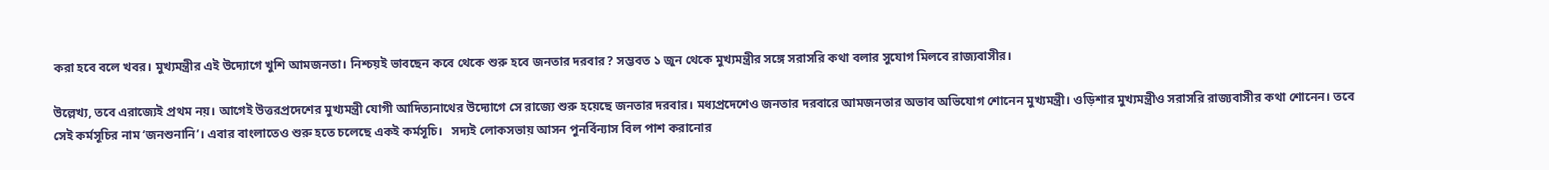করা হবে বলে খবর। মুখ্যমন্ত্রীর এই উদ্যোগে খুশি আমজনতা। নিশ্চয়ই ভাবছেন কবে থেকে শুরু হবে জনতার দরবার? সম্ভবত ১ জুন থেকে মুখ্যমন্ত্রীর সঙ্গে সরাসরি কথা বলার সুযোগ মিলবে রাজ্যবাসীর।

উল্লেখ্য, তবে এরাজ্যেই প্রথম নয়। আগেই উত্তরপ্রদেশের মুখ্যমন্ত্রী যোগী আদিত্যনাথের উদ্যোগে সে রাজ্যে শুরু হয়েছে জনতার দরবার। মধ্যপ্রদেশেও জনতার দরবারে আমজনতার অভাব অভিযোগ শোনেন মুখ্যমন্ত্রী। ওড়িশার মুখ্যমন্ত্রীও সরাসরি রাজ্যবাসীর কথা শোনেন। তবে সেই কর্মসূচির নাম ‘জনশুনানি’। এবার বাংলাতেও শুরু হতে চলেছে একই কর্মসূচি।   সদ্যই লোকসভায় আসন পুনর্বিন্যাস বিল পাশ করানোর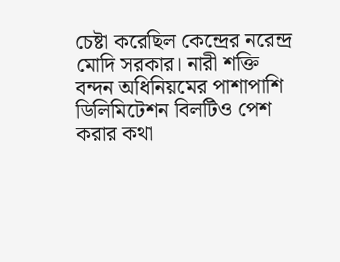চেষ্টা করেছিল কেন্দ্রের নরেন্দ্র মোদি সরকার। নারী শক্তি বন্দন অধিনিয়মের পাশাপাশি ডিলিমিটেশন বিলটিও পেশ করার কথা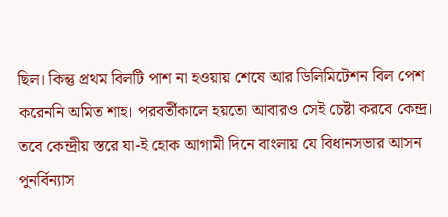ছিল। কিন্তু প্রথম বিলটি পাশ না হওয়ায় শেষে আর ডিলিমিটেশন বিল পেশ করেননি অমিত শাহ। পরবর্তীকালে হয়তো আবারও সেই চেষ্টা করবে কেন্দ্র। তবে কেন্দ্রীয় স্তরে যা-ই হোক আগামী দিনে বাংলায় যে বিধানসভার আসন পুনর্বিন্যাস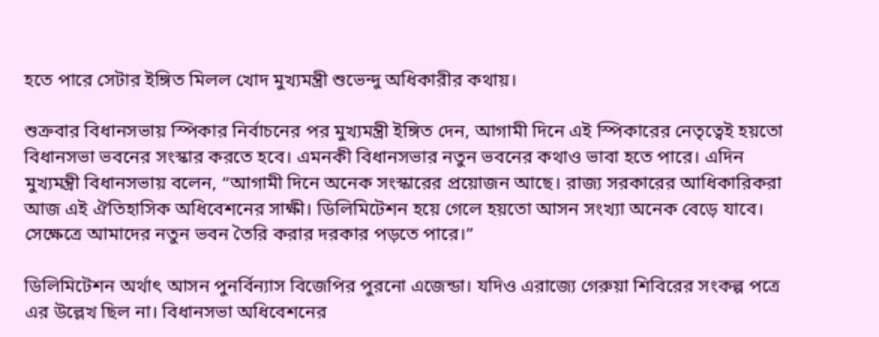হতে পারে সেটার ইঙ্গিত মিলল খোদ মুখ্যমন্ত্রী শুভেন্দু অধিকারীর কথায়।

শুক্রবার বিধানসভায় স্পিকার নির্বাচনের পর মুখ্যমন্ত্রী ইঙ্গিত দেন, আগামী দিনে এই স্পিকারের নেতৃত্বেই হয়তো বিধানসভা ভবনের সংস্কার করতে হবে। এমনকী বিধানসভার নতুন ভবনের কথাও ভাবা হতে পারে। এদিন মুখ্যমন্ত্রী বিধানসভায় বলেন, “আগামী দিনে অনেক সংস্কারের প্রয়োজন আছে। রাজ্য সরকারের আধিকারিকরা আজ এই ঐতিহাসিক অধিবেশনের সাক্ষী। ডিলিমিটেশন হয়ে গেলে হয়তো আসন সংখ্যা অনেক বেড়ে যাবে। সেক্ষেত্রে আমাদের নতুন ভবন তৈরি করার দরকার পড়তে পারে।”

ডিলিমিটেশন অর্থাৎ আসন পুনর্বিন্যাস বিজেপির পুরনো এজেন্ডা। যদিও এরাজ্যে গেরুয়া শিবিরের সংকল্প পত্রে এর উল্লেখ ছিল না। বিধানসভা অধিবেশনের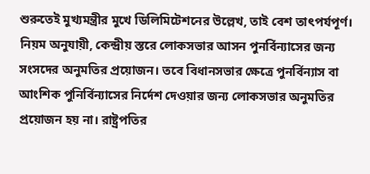শুরুতেই মুখ্যমন্ত্রীর মুখে ডিলিমিটেশনের উল্লেখ, তাই বেশ তাৎপর্যপূর্ণ। নিয়ম অনুযায়ী, কেন্দ্রীয় স্তরে লোকসভার আসন পুনর্বিন্যাসের জন্য সংসদের অনুমতির প্রয়োজন। তবে বিধানসভার ক্ষেত্রে পুনর্বিন্যাস বা আংশিক পুনির্বিন্যাসের নির্দেশ দেওয়ার জন্য লোকসভার অনুমতির প্রয়োজন হয় না। রাষ্ট্রপতির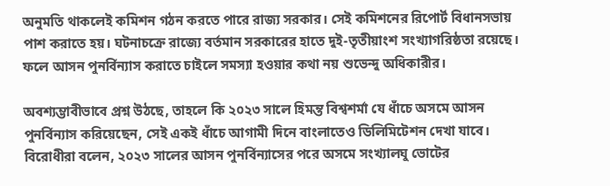অনুমতি থাকলেই কমিশন গঠন করতে পারে রাজ্য সরকার। সেই কমিশনের রিপোর্ট বিধানসভায় পাশ করাতে হয়। ঘটনাচক্রে রাজ্যে বর্তমান সরকারের হাতে দুই-তৃতীয়াংশ সংখ্যাগরিষ্ঠতা রয়েছে। ফলে আসন পুনর্বিন্যাস করাতে চাইলে সমস্যা হওয়ার কথা নয় শুভেন্দু অধিকারীর।

অবশ্যম্ভাবীভাবে প্রশ্ন উঠছে, তাহলে কি ২০২৩ সালে হিমন্ত বিশ্বশর্মা যে ধাঁচে অসমে আসন পুনর্বিন্যাস করিয়েছেন, সেই একই ধাঁচে আগামী দিনে বাংলাতেও ডিলিমিটেশন দেখা যাবে। বিরোধীরা বলেন, ২০২৩ সালের আসন পুনর্বিন্যাসের পরে অসমে সংখ্যালঘু ভোটের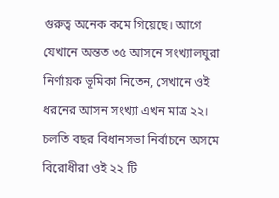গুরুত্ব অনেক কমে গিয়েছে। আগে যেখানে অন্তত ৩৫ আসনে সংখ্যালঘুরা নির্ণায়ক ভূমিকা নিতেন, সেখানে ওই ধরনের আসন সংখ্যা এখন মাত্র ২২। চলতি বছর বিধানসভা নির্বাচনে অসমে বিরোধীরা ওই ২২ টি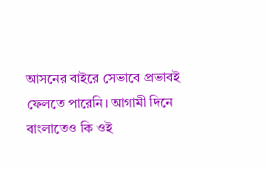আসনের বাইরে সেভাবে প্রভাবই ফেলতে পারেনি। আগামী দিনে বাংলাতেও কি ওই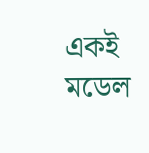একই মডেল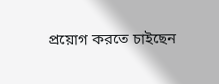প্রয়োগ করতে চাইছেন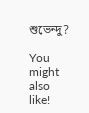শুভেন্দু?

You might also like!